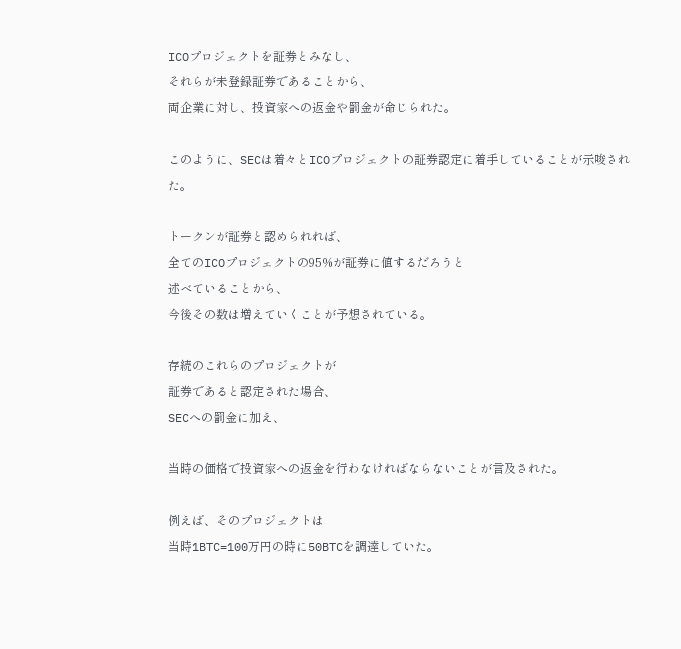ICOプロジェクトを証券とみなし、
それらが未登録証券であることから、
両企業に対し、投資家への返金や罰金が命じられた。

このように、SECは着々とICOプロジェクトの証券認定に着手していることが示唆された。

トークンが証券と認められれば、
全てのICOプロジェクトの95%が証券に値するだろうと
述べていることから、
今後その数は増えていくことが予想されている。

存続のこれらのプロジェクトが
証券であると認定された場合、
SECへの罰金に加え、

当時の価格で投資家への返金を行わなければならないことが言及された。

例えば、そのプロジェクトは
当時1BTC=100万円の時に50BTCを調達していた。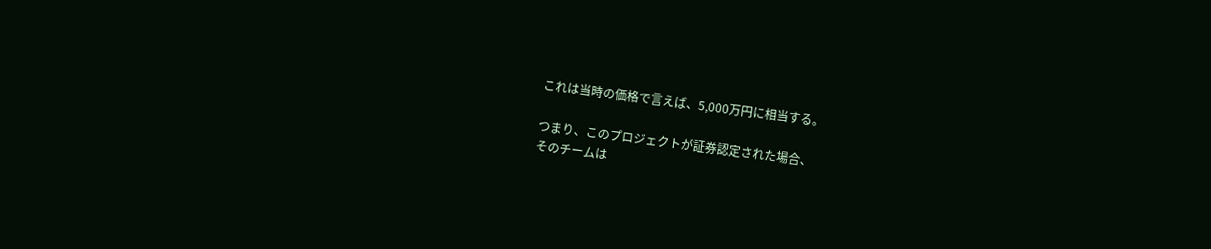これは当時の価格で言えば、5,000万円に相当する。

つまり、このプロジェクトが証券認定された場合、
そのチームは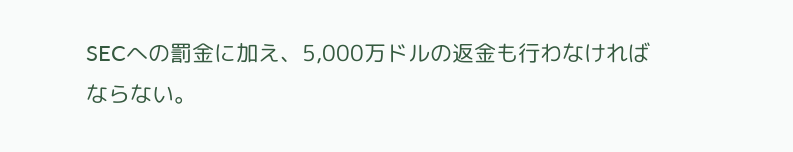SECへの罰金に加え、5,000万ドルの返金も行わなければならない。